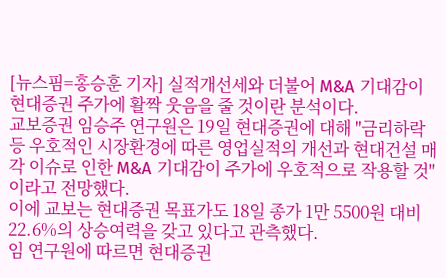[뉴스핌=홍승훈 기자] 실적개선세와 더불어 M&A 기대감이 현대증권 주가에 활짝 웃음을 줄 것이란 분석이다.
교보증권 임승주 연구원은 19일 현대증권에 대해 "금리하락 등 우호적인 시장환경에 따른 영업실적의 개선과 현대건설 매각 이슈로 인한 M&A 기대감이 주가에 우호적으로 작용할 것"이라고 전망했다.
이에 교보는 현대증권 목표가도 18일 종가 1만 5500원 대비 22.6%의 상승여력을 갖고 있다고 관측했다.
임 연구원에 따르면 현대증권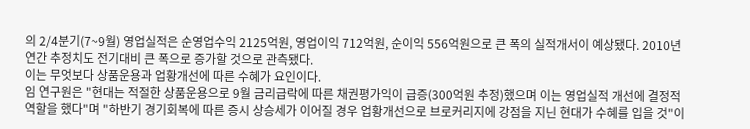의 2/4분기(7~9월) 영업실적은 순영업수익 2125억원, 영업이익 712억원, 순이익 556억원으로 큰 폭의 실적개서이 예상됐다. 2010년 연간 추정치도 전기대비 큰 폭으로 증가할 것으로 관측됐다.
이는 무엇보다 상품운용과 업황개선에 따른 수혜가 요인이다.
임 연구원은 "현대는 적절한 상품운용으로 9월 금리급락에 따른 채권평가익이 급증(300억원 추정)했으며 이는 영업실적 개선에 결정적 역할을 했다"며 "하반기 경기회복에 따른 증시 상승세가 이어질 경우 업황개선으로 브로커리지에 강점을 지닌 현대가 수혜를 입을 것"이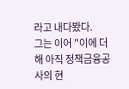라고 내다봤다.
그는 이어 "이에 더해 아직 정책금융공사의 현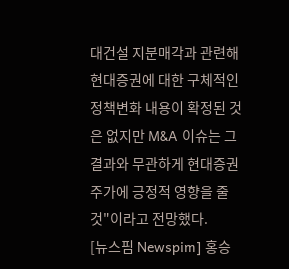대건설 지분매각과 관련해 현대증권에 대한 구체적인 정책변화 내용이 확정된 것은 없지만 M&A 이슈는 그 결과와 무관하게 현대증권 주가에 긍정적 영향을 줄 것"이라고 전망했다.
[뉴스핌 Newspim] 홍승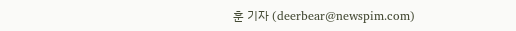훈 기자 (deerbear@newspim.com)